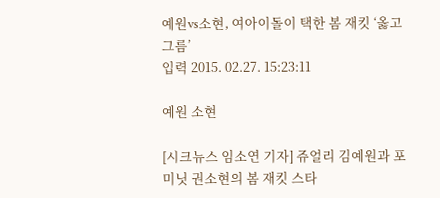예원vs소현, 여아이돌이 택한 봄 재킷 ‘옳고 그름’
입력 2015. 02.27. 15:23:11

예원 소현

[시크뉴스 임소연 기자] 쥬얼리 김예원과 포미닛 권소현의 봄 재킷 스타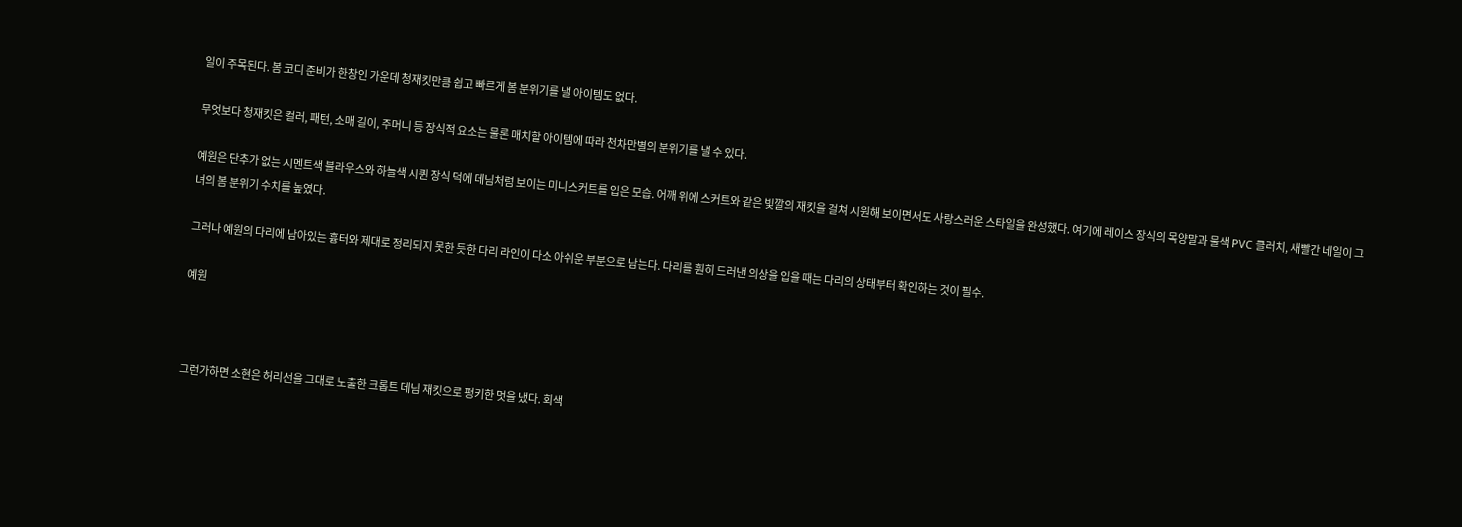일이 주목된다. 봄 코디 준비가 한창인 가운데 청재킷만큼 쉽고 빠르게 봄 분위기를 낼 아이템도 없다.

무엇보다 청재킷은 컬러, 패턴, 소매 길이, 주머니 등 장식적 요소는 물론 매치할 아이템에 따라 천차만별의 분위기를 낼 수 있다.

예원은 단추가 없는 시멘트색 블라우스와 하늘색 시퀸 장식 덕에 데님처럼 보이는 미니스커트를 입은 모습. 어깨 위에 스커트와 같은 빛깔의 재킷을 걸쳐 시원해 보이면서도 사랑스러운 스타일을 완성했다. 여기에 레이스 장식의 목양말과 물색 PVC 클러치, 새빨간 네일이 그녀의 봄 분위기 수치를 높였다.

그러나 예원의 다리에 남아있는 흉터와 제대로 정리되지 못한 듯한 다리 라인이 다소 아쉬운 부분으로 남는다. 다리를 훤히 드러낸 의상을 입을 때는 다리의 상태부터 확인하는 것이 필수.

예원



그런가하면 소현은 허리선을 그대로 노출한 크롭트 데님 재킷으로 펑키한 멋을 냈다. 회색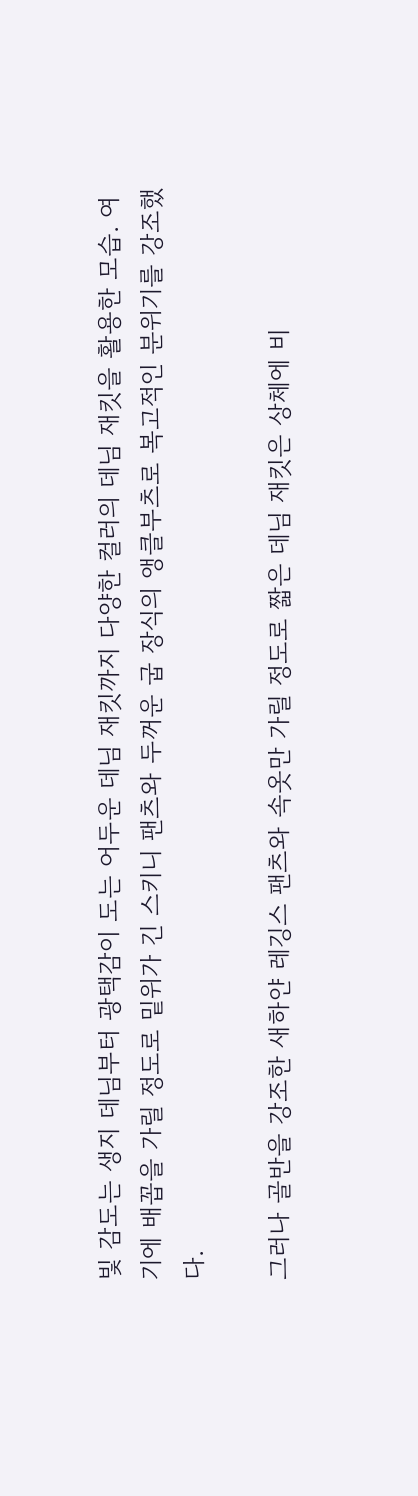빛 감도는 생지 데님부터 광택감이 도는 어두운 데님 재킷까지 다양한 컬러의 데님 재킷을 활용한 모습. 여기에 배꼽을 가릴 정도로 밑위가 긴 스키니 팬츠와 두꺼운 굽 장식의 앵클부츠로 복고적인 분위기를 강조했다.

그러나 골반을 강조한 새하얀 레깅스 팬츠와 속옷만 가릴 정도로 짧은 데님 재킷은 상체에 비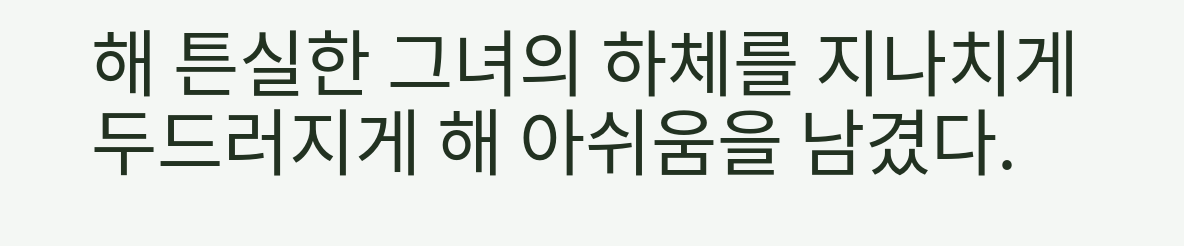해 튼실한 그녀의 하체를 지나치게 두드러지게 해 아쉬움을 남겼다.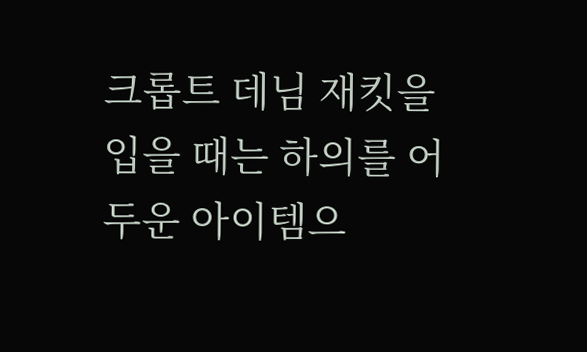크롭트 데님 재킷을 입을 때는 하의를 어두운 아이템으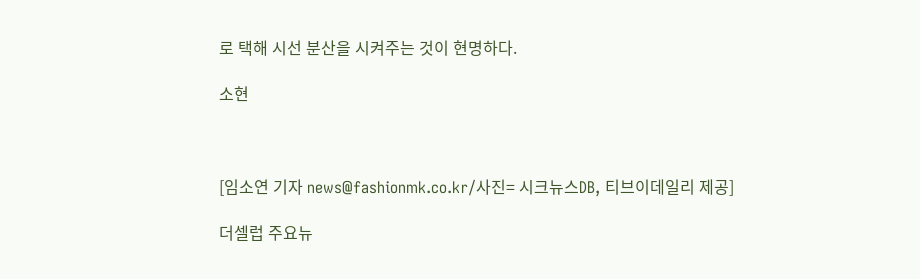로 택해 시선 분산을 시켜주는 것이 현명하다.

소현



[임소연 기자 news@fashionmk.co.kr/사진= 시크뉴스DB, 티브이데일리 제공]

더셀럽 주요뉴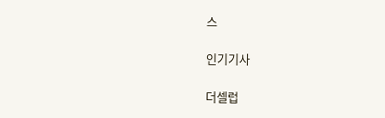스

인기기사

더셀럽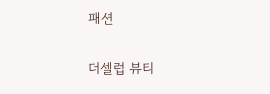패션

더셀럽 뷰티